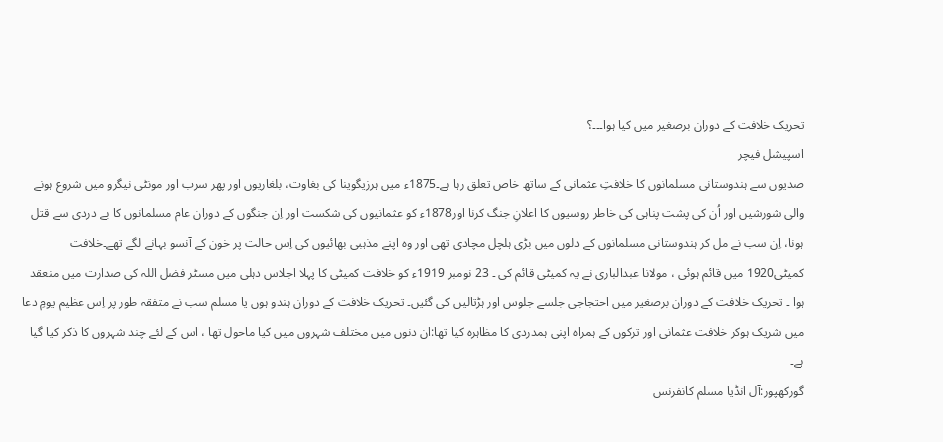تحریک خلافت کے دوران برصغیر میں کیا ہوا۔۔۔؟
اسپیشل فیچر
صدیوں سے ہندوستانی مسلمانوں کا خلافتِ عثمانی کے ساتھ خاص تعلق رہا ہے۔1875ء میں ہرزیگوینا کی بغاوت، بلغاریوں اور پھر سرب اور مونٹی نیگرو میں شروع ہونے والی شورشیں اور اُن کی پشت پناہی کی خاطر روسیوں کا اعلانِ جنگ کرنا اور1878ء کو عثمانیوں کی شکست اور اِن جنگوں کے دوران عام مسلمانوں کا بے دردی سے قتل ہونا، اِن سب نے مل کر ہندوستانی مسلمانوں کے دلوں میں بڑی ہلچل مچادی تھی اور وہ اپنے مذہبی بھائیوں کی اِس حالت پر خون کے آنسو بہانے لگے تھے۔خلافت کمیٹی1920 میں قائم ہوئی ، مولانا عبدالباری نے یہ کمیٹی قائم کی ۔ 23 نومبر 1919ء کو خلافت کمیٹی کا پہلا اجلاس دہلی میں مسٹر فضل اللہ کی صدارت میں منعقد ہوا ۔ تحریک خلافت کے دوران برصغیر میں احتجاجی جلسے جلوس اور ہڑتالیں کی گئیں۔ تحریک خلافت کے دوران ہندو ہوں یا مسلم سب نے متفقہ طور پر اِس عظیم یومِ دعا میں شریک ہوکر خلافت عثمانی اور ترکوں کے ہمراہ اپنی ہمدردی کا مظاہرہ کیا تھا:ان دنوں میں مختلف شہروں میں کیا ماحول تھا ، اس کے لئے چند شہروں کا ذکر کیا گیا ہے۔
گورکھپور:آل انڈیا مسلم کانفرنس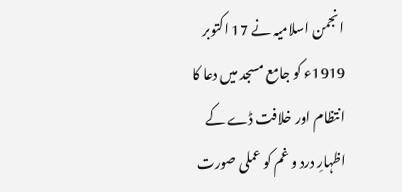انجمن اسلامیہ نے 17 اکتوبر 1919ء کو جامع مسجد میں دعا کا انتظام اور خلافت ڈے کے اظہارِ درد و غم کو عملی صورت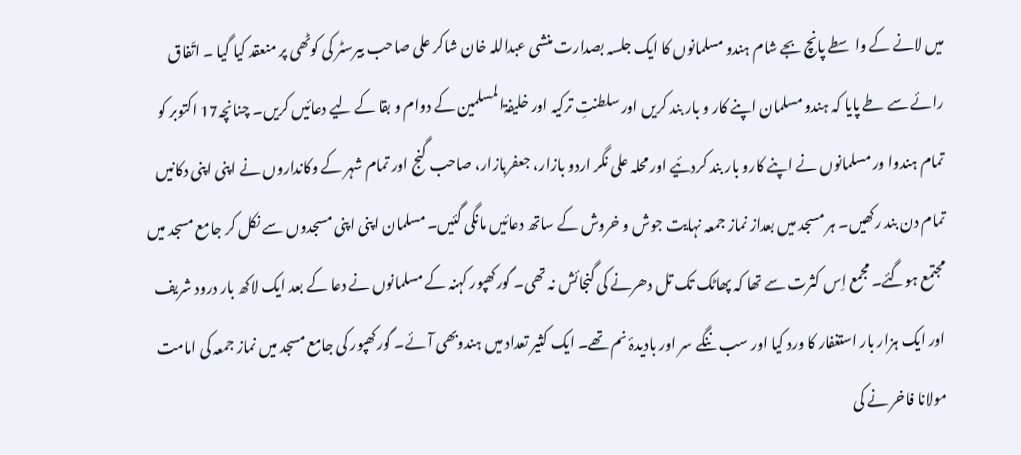میں لانے کے واسطے پانچ بجے شام ہندو مسلمانوں کا ایک جلسہ بصدارت منشی عبداللہ خان شاکر علی صاحب بیرسٹر کی کوٹھی پر منعقد کیا گیا ۔ اتّفاق رائے سے طے پایا کہ ہندو مسلمان اپنے کار و بار بند کریں اور سلطنتِ ترکیہ اور خلیفۃالمسلمین کے دوام و بقا کے لیے دعائیں کریں۔ چنانچہ17 اکتوبر کو تمام ہندوا ور مسلمانوں نے اپنے کارو بار بند کردئیے اور محلہ علی نگر اردو بازار، جعفربازار، صاحب گنج اور تمام شہر کے وکانداروں نے اپنی اپنی دکانیں تمام دن بند رکھیں۔ ہر مسجد میں بعداز نماز جمعہ نہایت جوش و خروش کے ساتھ دعائیں مانگی گئیں۔ مسلمان اپنی اپنی مسجدوں سے نکل کر جامع مسجد میں مجتمع ہوگئے۔ مجمع اِس کثرت سے تھا کہ پھاٹک تک تل دھرنے کی گنجائش نہ تھی۔ گورکھپور کہنہ کے مسلمانوں نے دعا کے بعد ایک لاکھ بار درود شریف اور ایک ہزار بار استغفار کا ورد کیا اور سب ننگے سر اور بادیدۂ نم تھے۔ ایک کثیر تعداد میں ہندوبھی آئے۔ گورکھپور کی جامع مسجد میں نماز جمعہ کی امامت مولانا فاخر نے کی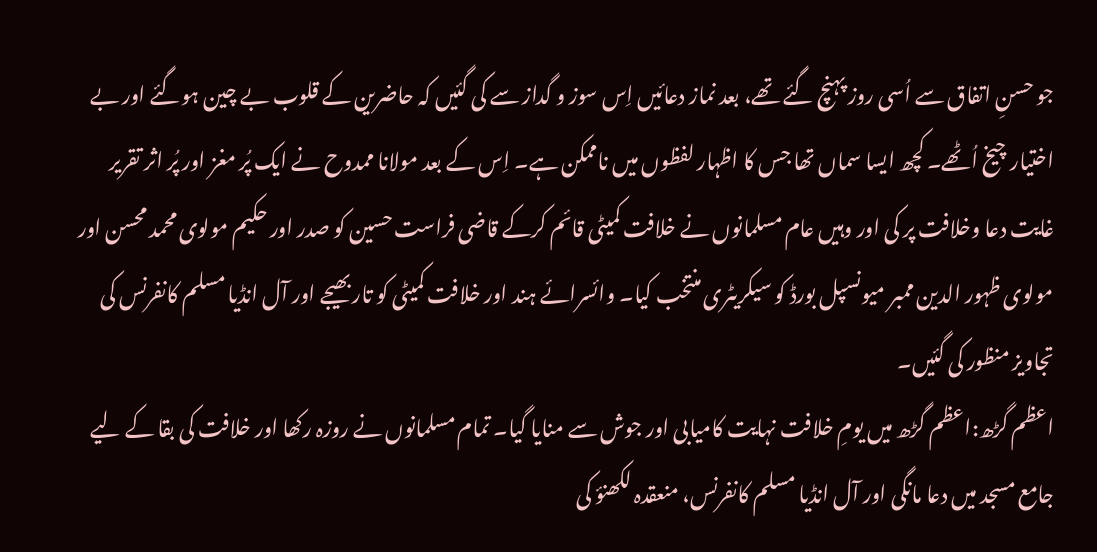جو حسنِ اتفاق سے اُسی روز پہنچ گئے تھے، بعد نماز دعائیں اِس سوز و گداز سے کی گئیں کہ حاضرین کے قلوب بے چین ہوگئے اور بے اختیار چیخ اُٹھے۔ کچھ ایسا سماں تھا جس کا اظہار لفظوں میں ناممکن ہے۔ اِس کے بعد مولانا ممدوح نے ایک پُر مغز اور پُر اثر تقریر غایت دعا وخلافت پر کی اور وہیں عام مسلمانوں نے خلافت کمیٹی قائم کرکے قاضی فراست حسین کو صدر اور حکیم مولوی محمد محسن اور مولوی ظہور الدین ممبر میونسپل بورڈ کو سیکریٹری منتخب کیا۔ وائسرائے ہند اور خلافت کمیٹی کو تار بھیجے اور آل انڈیا مسلم کانفرنس کی تجاویز منظور کی گئیں۔
اعظم گڑھ:اعظم گڑھ میں یومِ خلافت نہایت کامیابی اور جوش سے منایا گیا۔ تمام مسلمانوں نے روزہ رکھا اور خلافت کی بقا کے لیے جامع مسجد میں دعا مانگی اور آل انڈیا مسلم کانفرنس، منعقدہ لکھنؤ کی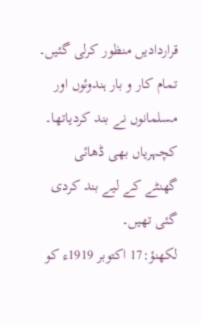قراردادیں منظور کرلی گئیں۔ تمام کار و بار ہندوئوں اور مسلمانوں نے بند کردیاتھا۔ کچہریاں بھی ڈھائی گھنٹے کے لیے بند کردی گئی تھیں۔
لکھنؤ:17 اکتوبر 1919ء کو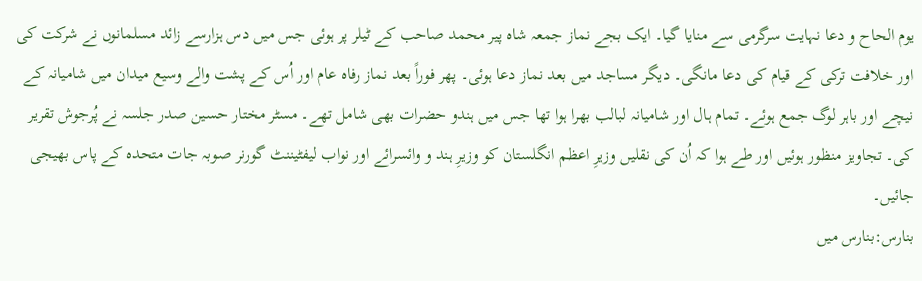یوم الحاح و دعا نہایت سرگرمی سے منایا گیا۔ ایک بجے نماز جمعہ شاہ پیر محمد صاحب کے ٹیلر پر ہوئی جس میں دس ہزارسے زائد مسلمانوں نے شرکت کی اور خلافت ترکی کے قیام کی دعا مانگی۔ دیگر مساجد میں بعد نماز دعا ہوئی۔ پھر فوراً بعد نماز رفاہ عام اور اُس کے پشت والے وسیع میدان میں شامیانہ کے نیچے اور باہر لوگ جمع ہوئے۔ تمام ہال اور شامیانہ لبالب بھرا ہوا تھا جس میں ہندو حضرات بھی شامل تھے۔ مسٹر مختار حسین صدر جلسہ نے پُرجوش تقریر کی۔ تجاویز منظور ہوئیں اور طے ہوا کہ اُن کی نقلیں وزیرِ اعظم انگلستان کو وزیرِ ہند و وائسرائے اور نواب لیفٹیننٹ گورنر صوبہ جات متحدہ کے پاس بھیجی جائیں۔
بنارس:بنارس میں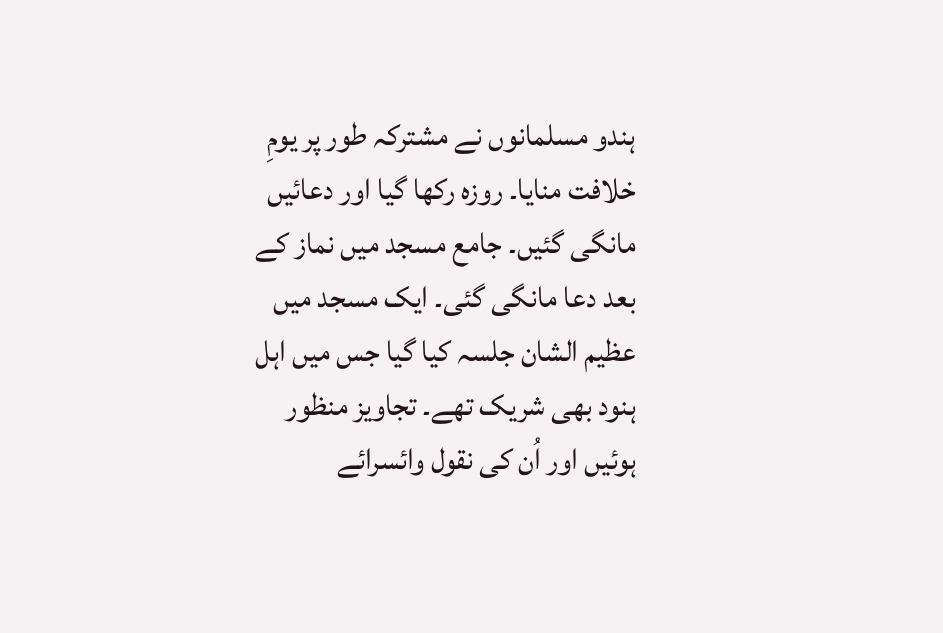ہندو مسلمانوں نے مشترکہ طور پر یومِ خلافت منایا۔ روزہ رکھا گیا اور دعائیں مانگی گئیں۔ جامع مسجد میں نماز کے بعد دعا مانگی گئی۔ ایک مسجد میں عظیم الشان جلسہ کیا گیا جس میں اہل ہنود بھی شریک تھے۔ تجاویز منظور ہوئیں اور اُن کی نقول وائسرائے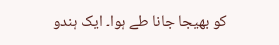کو بھیجا جانا طے ہوا۔ ایک ہندو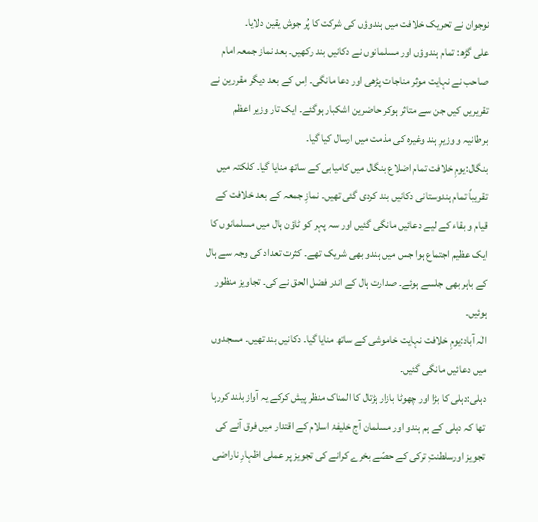نوجوان نے تحریک خلافت میں ہندوؤں کی شرکت کا پُر جوش یقین دلایا۔
علی گڑھ: تمام ہندوؤں اور مسلمانوں نے دکانیں بند رکھیں۔ بعد نماز جمعہ امام صاحب نے نہایت موثر مناجات پڑھی اور دعا مانگی۔ اِس کے بعد دیگر مقررین نے تقریریں کیں جن سے متاثر ہوکر حاضرین اشکبار ہوگئے۔ ایک تار وزیر اعظم برطانیہ و وزیرِ ہند وغیرہ کی مذمت میں ارسال کیا گیا۔
بنگال:یومِ خلافت تمام اضلاع بنگال میں کامیابی کے ساتھ منایا گیا۔ کلکتہ میں تقریباً تمام ہندوستانی دکانیں بند کردی گئی تھیں۔ نمازِ جمعہ کے بعد خلافت کے قیام و بقاء کے لیے دعائیں مانگی گئیں اور سہ پہر کو ٹاؤن ہال میں مسلمانوں کا ایک عظیم اجتماع ہوا جس میں ہندو بھی شریک تھے۔ کثرت تعداد کی وجہ سے ہال کے باہر بھی جلسے ہوئے۔ صدارت ہال کے اندر فضل الحق نے کی۔ تجاویز منظور ہوئیں۔
الٰہ آباد:یومِ خلافت نہایت خاموشی کے ساتھ منایا گیا۔ دکانیں بند تھیں۔ مسجدوں میں دعائیں مانگی گئیں۔
دہلی:دہلی کا بڑا اور چھوٹا بازار ہڑتال کا المناک منظر پیش کرکے یہ آواز بلند کررہا تھا کہ دہلی کے ہم ہندو اور مسلمان آج خلیفۂ اسلام کے اقتدار میں فرق آنے کی تجویز اورسلطنتِ ترکی کے حصّے بخرے کرانے کی تجویز پر عملی اظہارِ ناراضی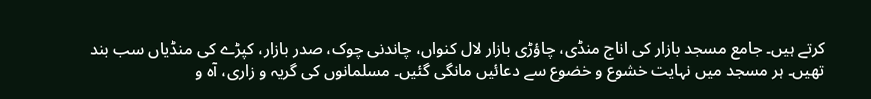کرتے ہیں۔ جامع مسجد بازار کی اناج منڈی، چاؤڑی بازار لال کنواں، چاندنی چوک، صدر بازار، کپڑے کی منڈیاں سب بند تھیں۔ ہر مسجد میں نہایت خشوع و خضوع سے دعائیں مانگی گئیں۔ مسلمانوں کی گریہ و زاری، آہ و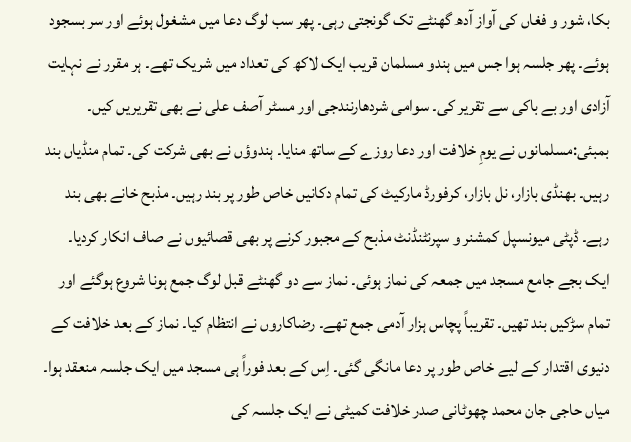بکا، شور و فغاں کی آواز آدھ گھنٹے تک گونجتی رہی۔ پھر سب لوگ دعا میں مشغول ہوئے اور سر بسجود ہوئے۔ پھر جلسہ ہوا جس میں ہندو مسلمان قریب ایک لاکھ کی تعداد میں شریک تھے۔ ہر مقرر نے نہایت آزادی اور بے باکی سے تقریر کی۔ سوامی شردھارنندجی اور مسٹر آصف علی نے بھی تقریریں کیں۔
بمبئی:مسلمانوں نے یومِ خلافت اور دعا روزے کے ساتھ منایا۔ ہندوؤں نے بھی شرکت کی۔ تمام منڈیاں بند رہیں۔ بھنڈی بازار، نل بازار، کرفورڈ مارکیٹ کی تمام دکانیں خاص طور پر بند رہیں۔ مذبح خانے بھی بند رہے۔ ڈپٹی میونسپل کمشنر و سپرنٹنڈنٹ مذبح کے مجبور کرنے پر بھی قصائیوں نے صاف انکار کردیا۔ ایک بجے جامع مسجد میں جمعہ کی نماز ہوئی۔ نماز سے دو گھنٹے قبل لوگ جمع ہونا شروع ہوگئے اور تمام سڑکیں بند تھیں۔ تقریباً پچاس ہزار آدمی جمع تھے۔ رضاکاروں نے انتظام کیا۔ نماز کے بعد خلافت کے دنیوی اقتدار کے لیے خاص طور پر دعا مانگی گئی۔ اِس کے بعد فوراً ہی مسجد میں ایک جلسہ منعقد ہوا۔ میاں حاجی جان محمد چھوٹانی صدر خلافت کمیٹی نے ایک جلسہ کی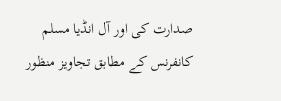صدارت کی اور آل انڈیا مسلم کانفرنس کے مطابق تجاویز منظور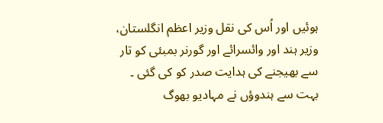ہوئیں اور اُس کی نقل وزیر اعظم انگلستان، وزیر ہند اور وائسرائے اور گورنر بمبئی کو تار سے بھیجنے کی ہدایت صدر کو کی گئی ۔ بہت سے ہندوؤں نے مہادیو بھوگ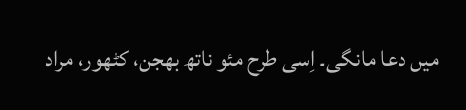میں دعا مانگی۔ اِسی طرح مئو ناتھ بھجن، کٹھور، مراد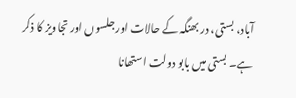آباد، بستی، در بھنگہ کے حالات اور جلسوں اور تجاویز کا ذکر ہے۔ بستی میں بابو دولت استھانا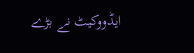ایڈووکیٹ نے بڑے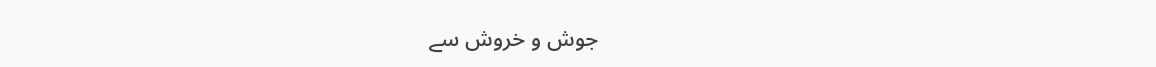جوش و خروش سے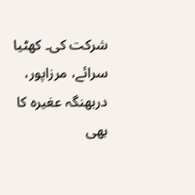شرکت کی۔ کھٹیا سرائے، مرزاپور، دربھنگہ عغیرہ کا بھی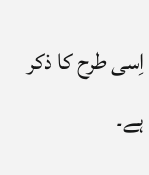اِسی طرح کا ذکر ہے۔